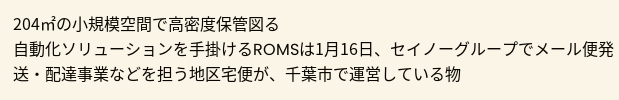204㎡の小規模空間で高密度保管図る
自動化ソリューションを手掛けるROMSは1月16日、セイノーグループでメール便発送・配達事業などを担う地区宅便が、千葉市で運営している物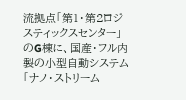流拠点「第1・第2ロジスティックスセンター」のG棟に、国産・フル内製の小型自動システム「ナノ・ストリーム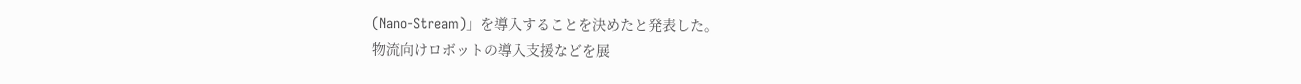(Nano-Stream)」を導入することを決めたと発表した。
物流向けロボットの導入支援などを展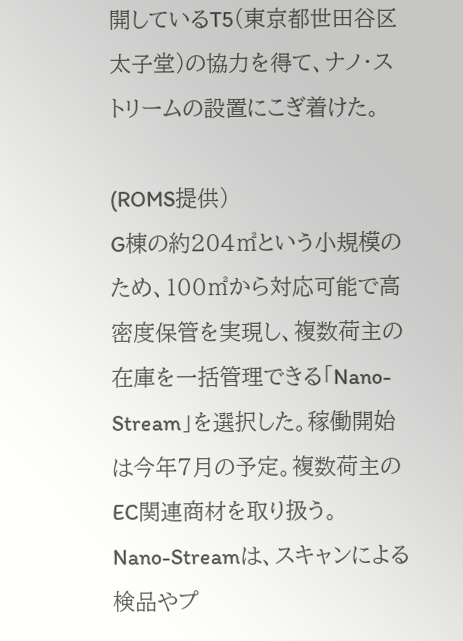開しているT5(東京都世田谷区太子堂)の協力を得て、ナノ・ストリームの設置にこぎ着けた。

(ROMS提供)
G棟の約204㎡という小規模のため、100㎡から対応可能で高密度保管を実現し、複数荷主の在庫を一括管理できる「Nano-Stream」を選択した。稼働開始は今年7月の予定。複数荷主のEC関連商材を取り扱う。
Nano-Streamは、スキャンによる検品やプ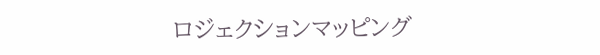ロジェクションマッピング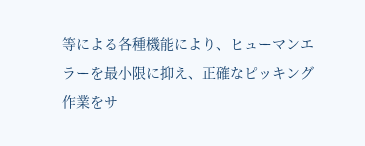等による各種機能により、ヒューマンエラーを最小限に抑え、正確なピッキング作業をサ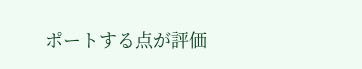ポートする点が評価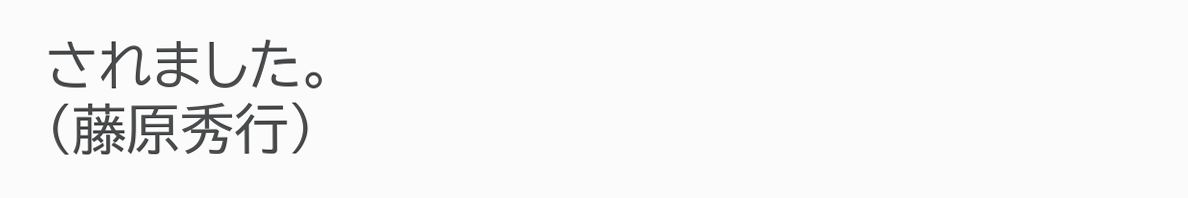されました。
(藤原秀行)